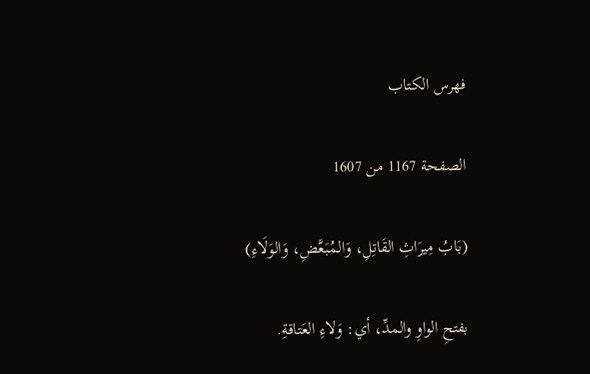فهرس الكتاب

الصفحة 1167 من 1607

(بَابُ مِيرَاثِ القَاتِلِ، وَالمُبَعَّضِ، وَالوَلَاءِ)

بفتحِ الواوِ والمدِّ، أي: وَلاءِ العَتاقةِ.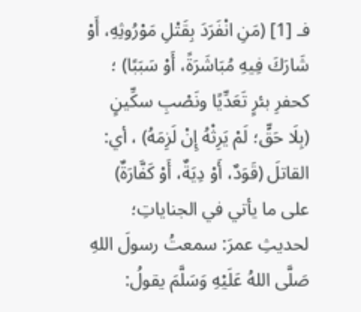فـ [1] (مَنِ انْفَرَدَ بِقَتْلِ مَوْرُوثِهِ، أَوْ شَارَكَ فِيهِ مُبَاشَرَةً، أَوْ سَبَبًا) ؛ كحفرِ بئرٍ تَعَدِّيًا ونَصْبِ سكِّينٍ (بِلَا حَقٍّ؛ لَمْ يَرِثْهُ إِنْ لَزِمَهُ) ، أي: القاتلَ (قَوَدٌ، أَوْ دِيَةٌ، أَوْ كَفَّارَةٌ) على ما يأتي في الجناياتِ؛ لحديثِ عمرَ: سمعتُ رسولَ اللهِ صَلَّى اللهُ عَلَيْهِ وَسَلَّمَ يقولُ: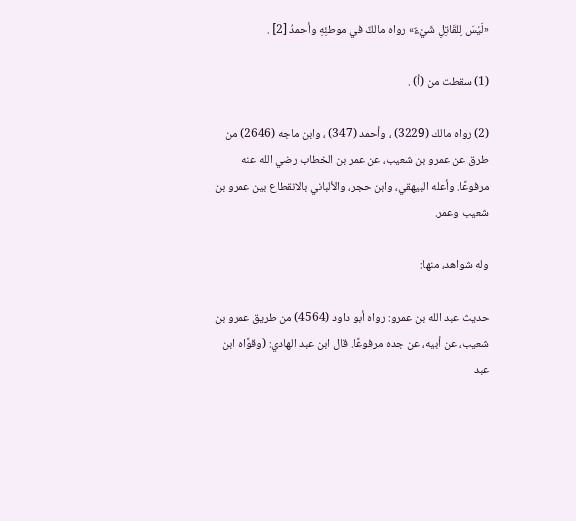«لَيْسَ لِلقَاتِلِ شَيْءٌ» رواه مالكٌ في موطئِهِ وأحمدُ [2] .

(1) سقطت من (أ) .

(2) رواه مالك (3229) ، وأحمد (347) ، وابن ماجه (2646) من طرق عن عمرو بن شعيب، عن عمر بن الخطاب رضي الله عنه مرفوعًا. وأعله البيهقي، وابن حجر، والألباني بالانقطاع بين عمرو بن شعيب وعمر.

وله شواهد، منها:

حديث عبد الله بن عمرو: رواه أبو داود (4564) من طريق عمرو بن شعيب، عن أبيه، عن جده مرفوعًا. قال ابن عبد الهادي: (وقوَّاه ابن عبد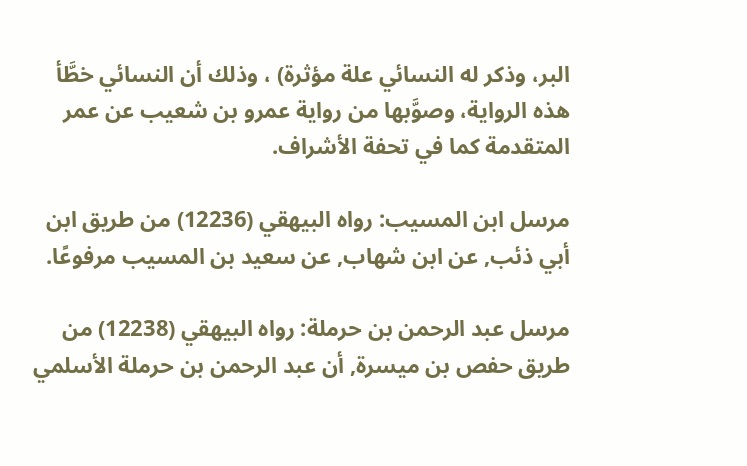البر، وذكر له النسائي علة مؤثرة) ، وذلك أن النسائي خطَّأ هذه الرواية، وصوَّبها من رواية عمرو بن شعيب عن عمر المتقدمة كما في تحفة الأشراف.

مرسل ابن المسيب: رواه البيهقي (12236) من طريق ابن أبي ذئب, عن ابن شهاب, عن سعيد بن المسيب مرفوعًا.

مرسل عبد الرحمن بن حرملة: رواه البيهقي (12238) من طريق حفص بن ميسرة, أن عبد الرحمن بن حرملة الأسلمي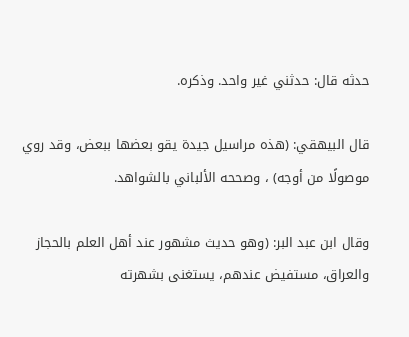حدثه قال: حدثني غير واحد. وذكره.

قال البيهقي: (هذه مراسيل جيدة يقو بعضها ببعض، وقد روي موصولًا من أوجه) ، وصححه الألباني بالشواهد.

وقال ابن عبد البر: (وهو حديث مشهور عند أهل العلم بالحجاز والعراق، مستفيض عندهم، يستغنى بشهرته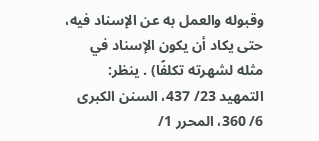وقبوله والعمل به عن الإسناد فيه، حتى يكاد أن يكون الإسناد في مثله لشهرته تكلفًا) . ينظر: التمهيد 23/ 437، السنن الكبرى 6/ 360، المحرر 1/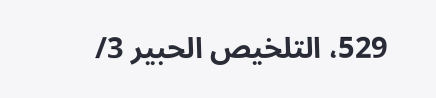529، التلخيص الحبير 3/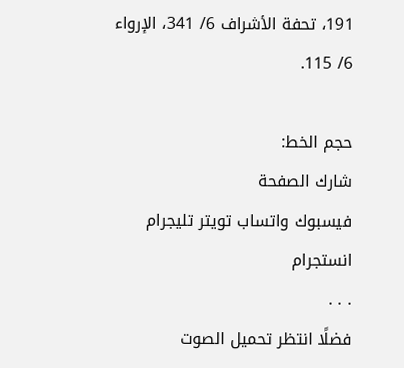191، تحفة الأشراف 6/ 341، الإرواء 6/ 115.

حجم الخط:
شارك الصفحة
فيسبوك واتساب تويتر تليجرام انستجرام
. . .
فضلًا انتظر تحميل الصوت